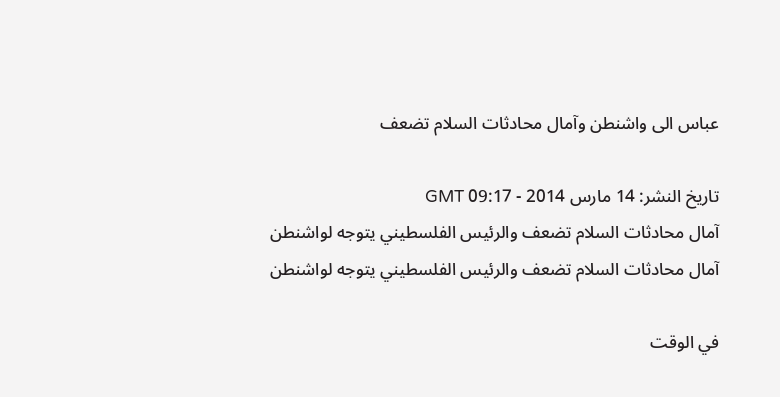عباس الى واشنطن وآمال محادثات السلام تضعف

تاريخ النشر: 14 مارس 2014 - 09:17 GMT
آمال محادثات السلام تضعف والرئيس الفلسطيني يتوجه لواشنطن
آمال محادثات السلام تضعف والرئيس الفلسطيني يتوجه لواشنطن

في الوقت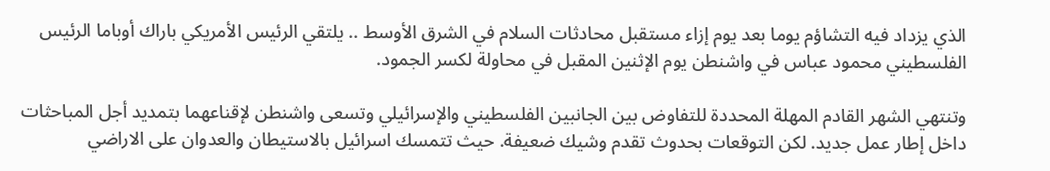الذي يزداد فيه التشاؤم يوما بعد يوم إزاء مستقبل محادثات السلام في الشرق الأوسط .. يلتقي الرئيس الأمريكي باراك أوباما الرئيس الفلسطيني محمود عباس في واشنطن يوم الإثنين المقبل في محاولة لكسر الجمود.

وتنتهي الشهر القادم المهلة المحددة للتفاوض بين الجانبين الفلسطيني والإسرائيلي وتسعى واشنطن لإقناعهما بتمديد أجل المباحثات داخل إطار عمل جديد. لكن التوقعات بحدوث تقدم وشيك ضعيفة. حيث تتمسك اسرائيل بالاستيطان والعدوان على الاراضي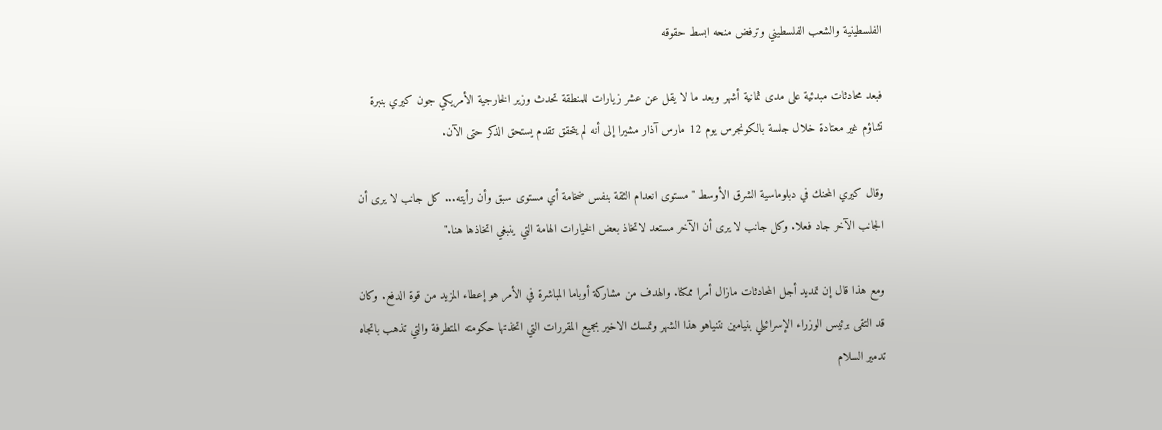الفلسطينية والشعب الفلسطيني وترفض منحه ابسط حقوقه

فبعد محادثات مبدئية على مدى ثمانية أشهر وبعد ما لا يقل عن عشر زيارات للمنطقة تحدث وزير الخارجية الأمريكي جون كيري بنبرة تشاؤم غير معتادة خلال جلسة بالكونجرس يوم 12 مارس آذار مشيرا إلى أنه لم يتحقق تقدم يستحق الذكر حتى الآن.

وقال كيري المحنك في دبلوماسية الشرق الأوسط "مستوى انعدام الثقة بنفس ضخامة أي مستوى سبق وأن رأيته... كل جانب لا يرى أن الجانب الآخر جاد فعلا. وكل جانب لا يرى أن الآخر مستعد لاتخاذ بعض الخيارات الهامة التي ينبغي اتخاذها هنا."

ومع هذا قال إن تمديد أجل المحادثات مازال أمرا ممكنا. والهدف من مشاركة أوباما المباشرة في الأمر هو إعطاء المزيد من قوة الدفع. وكان قد التقى برئيس الوزراء الإسرائيلي بنيامين نتنياهو هذا الشهر وتمسك الاخير بجميع المقررات التي اتخذتها حكومته المتطرفة والتي تذهب باتجاه تدمير السلام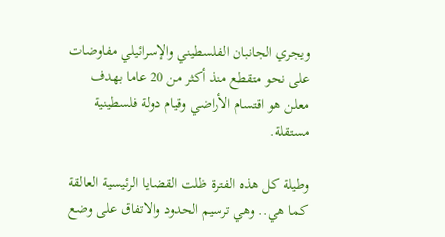ويجري الجانبان الفلسطيني والإسرائيلي مفاوضات على نحو متقطع منذ أكثر من 20 عاما بهدف معلن هو اقتسام الأراضي وقيام دولة فلسطينية مستقلة.

وطيلة كل هذه الفترة ظلت القضايا الرئيسية العالقة كما هي.. وهي ترسيم الحدود والاتفاق على وضع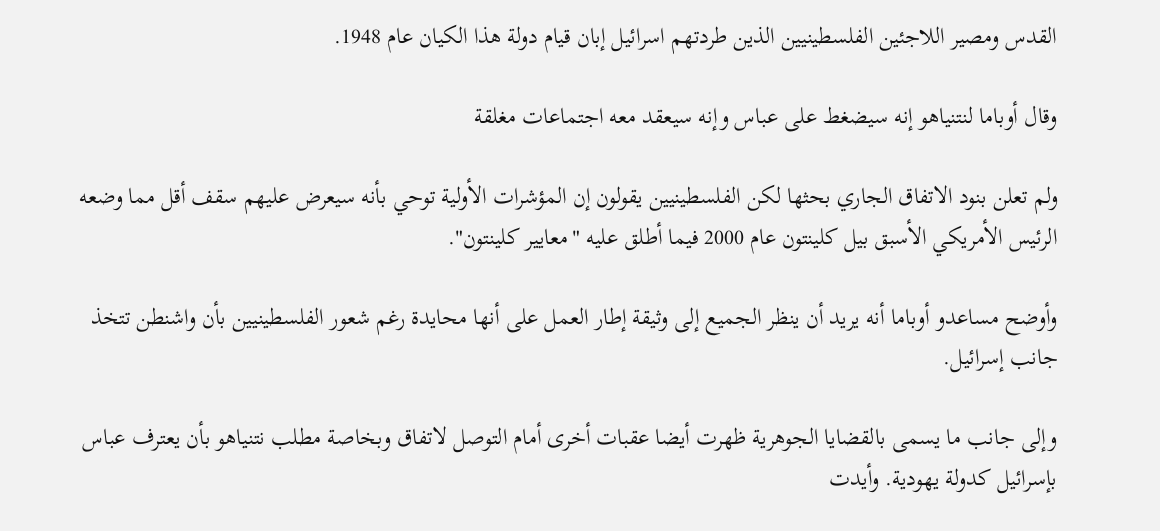القدس ومصير اللاجئين الفلسطينيين الذين طردتهم اسرائيل إبان قيام دولة هذا الكيان عام 1948.

وقال أوباما لنتنياهو إنه سيضغط على عباس وإنه سيعقد معه اجتماعات مغلقة

ولم تعلن بنود الاتفاق الجاري بحثها لكن الفلسطينيين يقولون إن المؤشرات الأولية توحي بأنه سيعرض عليهم سقف أقل مما وضعه الرئيس الأمريكي الأسبق بيل كلينتون عام 2000 فيما أطلق عليه "معايير كلينتون".

وأوضح مساعدو أوباما أنه يريد أن ينظر الجميع إلى وثيقة إطار العمل على أنها محايدة رغم شعور الفلسطينيين بأن واشنطن تتخذ جانب إسرائيل.

وإلى جانب ما يسمى بالقضايا الجوهرية ظهرت أيضا عقبات أخرى أمام التوصل لاتفاق وبخاصة مطلب نتنياهو بأن يعترف عباس بإسرائيل كدولة يهودية. وأيدت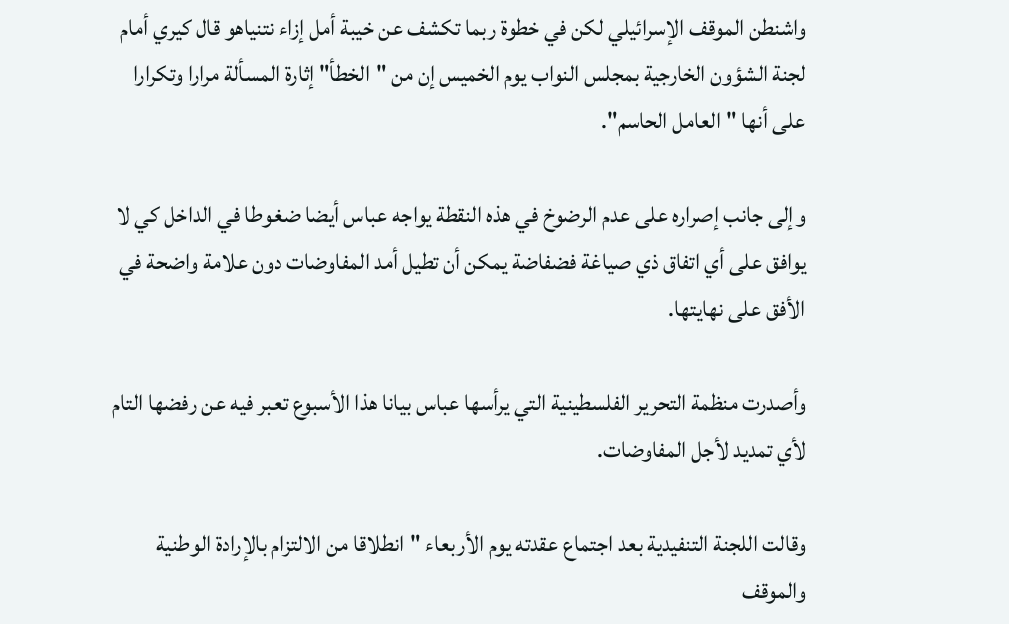واشنطن الموقف الإسرائيلي لكن في خطوة ربما تكشف عن خيبة أمل إزاء نتنياهو قال كيري أمام لجنة الشؤون الخارجية بمجلس النواب يوم الخميس إن من "الخطأ" إثارة المسألة مرارا وتكرارا على أنها "العامل الحاسم".

وإلى جانب إصراره على عدم الرضوخ في هذه النقطة يواجه عباس أيضا ضغوطا في الداخل كي لا يوافق على أي اتفاق ذي صياغة فضفاضة يمكن أن تطيل أمد المفاوضات دون علامة واضحة في الأفق على نهايتها.

وأصدرت منظمة التحرير الفلسطينية التي يرأسها عباس بيانا هذا الأسبوع تعبر فيه عن رفضها التام لأي تمديد لأجل المفاوضات.

وقالت اللجنة التنفيدية بعد اجتماع عقدته يوم الأربعاء "انطلاقا من الالتزام بالإرادة الوطنية والموقف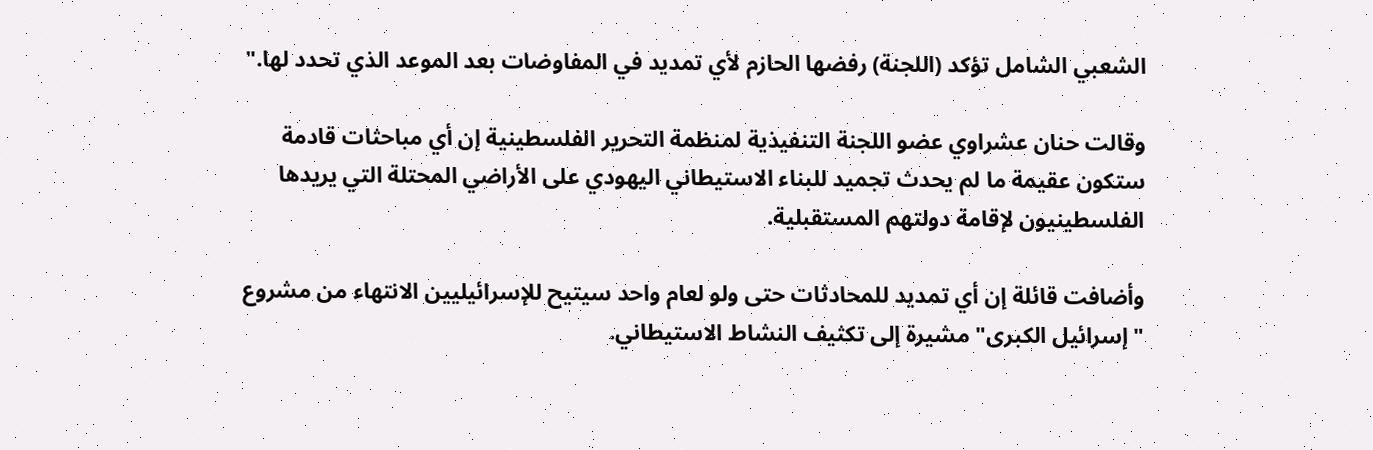الشعبي الشامل تؤكد (اللجنة) رفضها الحازم لأي تمديد في المفاوضات بعد الموعد الذي تحدد لها."

وقالت حنان عشراوي عضو اللجنة التنفيذية لمنظمة التحرير الفلسطينية إن أي مباحثات قادمة ستكون عقيمة ما لم يحدث تجميد للبناء الاستيطاني اليهودي على الأراضي المحتلة التي يريدها الفلسطينيون لإقامة دولتهم المستقبلية.

وأضافت قائلة إن أي تمديد للمحادثات حتى ولو لعام واحد سيتيح للإسرائيليين الانتهاء من مشروع "إسرائيل الكبرى" مشيرة إلى تكثيف النشاط الاستيطاني.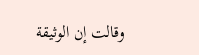وقالت إن الوثيقة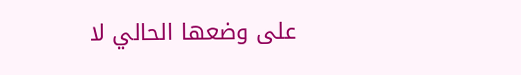على وضعها الحالي لا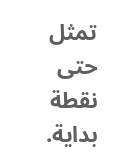تمثل حتى نقطة بداية.